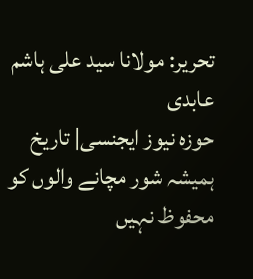تحریر: مولانا سید علی ہاشم عابدی
حوزہ نیوز ایجنسی| تاریخ ہمیشہ شور مچانے والوں کو محفوظ نہیں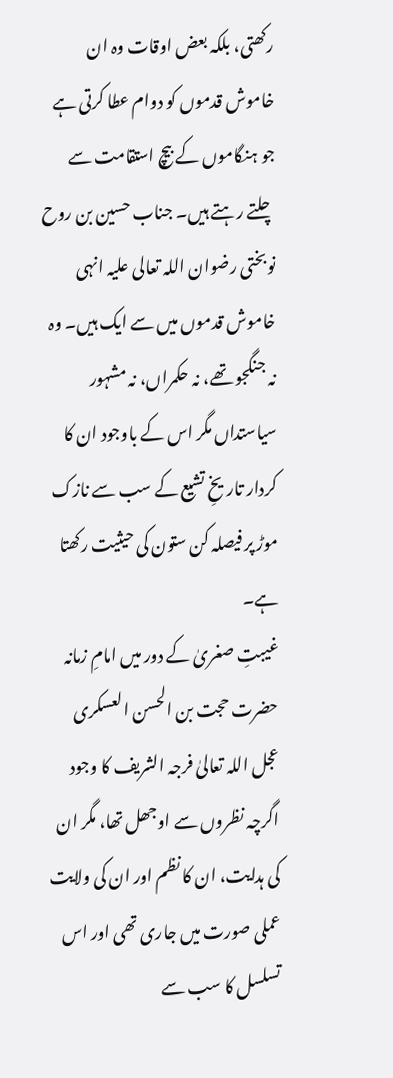رکھتی، بلکہ بعض اوقات وہ ان خاموش قدموں کو دوام عطا کرتی ہے جو ہنگاموں کے بیچ استقامت سے چلتے رہتے ہیں۔ جناب حسین بن روح نوبختی رضوان اللہ تعالی علیہ انہی خاموش قدموں میں سے ایک ہیں۔ وہ نہ جنگجو تھے، نہ حکمراں، نہ مشہور سیاستداں مگر اس کے باوجود ان کا کردار تاریخِ تشیع کے سب سے نازک موڑ پر فیصلہ کن ستون کی حیثیت رکھتا ہے۔
غیبتِ صغریٰ کے دور میں امامِ زمانہ حضرت حجت بن الحسن العسکری عجل اللہ تعالیٰ فرجہ الشریف کا وجود اگرچہ نظروں سے اوجھل تھا، مگر ان کی ہدایت، ان کا نظم اور ان کی ولایت عملی صورت میں جاری تھی اور اس تسلسل کا سب سے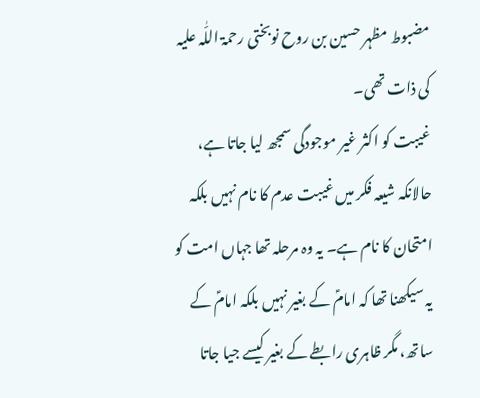مضبوط مظہر حسین بن روح نوبختی رحمۃ اللّٰہ علیہ کی ذات تھی۔
غیبت کو اکثر غیر موجودگی سمجھ لیا جاتا ہے، حالانکہ شیعہ فکر میں غیبت عدم کا نام نہیں بلکہ امتحان کا نام ہے۔ یہ وہ مرحلہ تھا جہاں امت کو یہ سیکھنا تھا کہ امامؑ کے بغیر نہیں بلکہ امامؑ کے ساتھ، مگر ظاہری رابطے کے بغیر کیسے جیا جاتا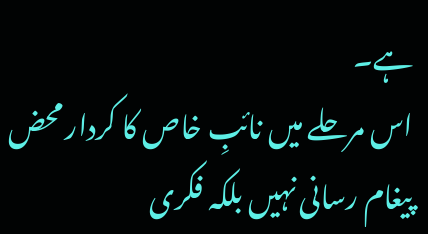ہے۔
اس مرحلے میں نائبِ خاص کا کردار محض پیغام رسانی نہیں بلکہ فکری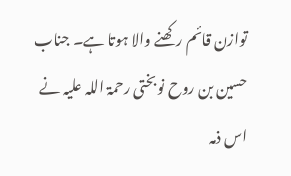توازن قائم رکھنے والا ہوتا ہے۔ جناب حسین بن روح نوبختی رحمۃ اللہ علیہ نے اس ذمہ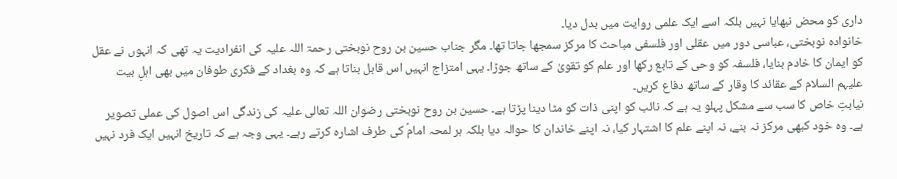داری کو محض نبھایا نہیں بلکہ اسے ایک علمی روایت میں بدل دیا۔
خانوادہ نوبختی، عباسی دور میں عقلی اور فلسفی مباحث کا مرکز سمجھا جاتا تھا۔ مگر جناب حسین بن روح نوبختی رحمۃ اللہ علیہ کی انفرادیت یہ تھی کہ انہوں نے عقل کو ایمان کا خادم بنایا، فلسفہ کو وحی کے تابع رکھا اور علم کو تقویٰ کے ساتھ جوڑا۔ یہی امتزاج انہیں اس قابل بناتا ہے کہ وہ بغداد کے فکری طوفان میں بھی اہلِ بیت علیہم السلام کے عقائد کا وقار کے ساتھ دفاع کریں۔
نیابتِ خاص کا سب سے مشکل پہلو یہ ہے کہ نائب کو اپنی ذات کو مٹا دینا پڑتا ہے۔ حسین بن روح نوبختی رضوان اللہ تعالی علیہ کی زندگی اس اصول کی عملی تصویر ہے۔ وہ خود کبھی مرکز نہ بنے، نہ اپنے علم کا اشتہار کیا، نہ اپنے خاندان کا حوالہ دیا بلکہ ہر لمحہ امامؑ کی طرف اشارہ کرتے رہے۔ یہی وجہ ہے کہ تاریخ انہیں ایک فرد نہیں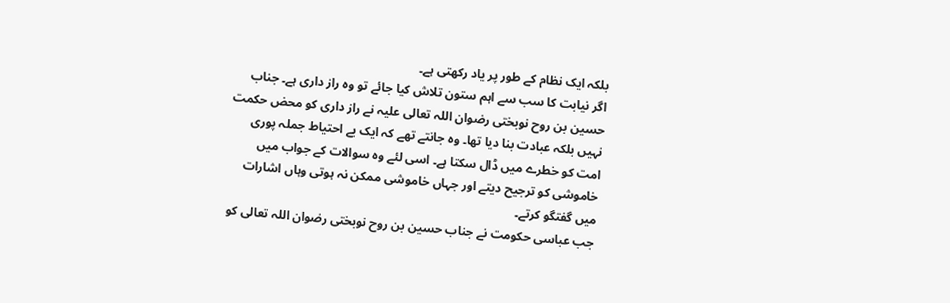بلکہ ایک نظام کے طور پر یاد رکھتی ہے۔
اگر نیابت کا سب سے اہم ستون تلاش کیا جائے تو وہ راز داری ہے۔ جناب حسین بن روح نوبختی رضوان اللہ تعالی علیہ نے راز داری کو محض حکمت نہیں بلکہ عبادت بنا دیا تھا۔ وہ جانتے تھے کہ ایک بے احتیاط جملہ پوری امت کو خطرے میں ڈال سکتا ہے۔ اسی لئے وہ سوالات کے جواب میں خاموشی کو ترجیح دیتے اور جہاں خاموشی ممکن نہ ہوتی وہاں اشارات میں گفتگو کرتے۔
جب عباسی حکومت نے جناب حسین بن روح نوبختی رضوان اللہ تعالی کو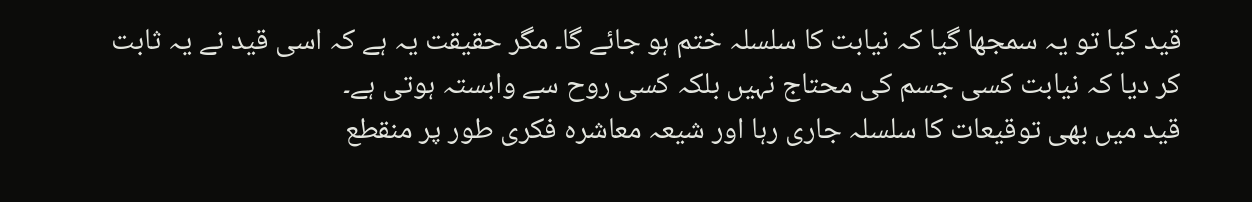قید کیا تو یہ سمجھا گیا کہ نیابت کا سلسلہ ختم ہو جائے گا۔ مگر حقیقت یہ ہے کہ اسی قید نے یہ ثابت کر دیا کہ نیابت کسی جسم کی محتاج نہیں بلکہ کسی روح سے وابستہ ہوتی ہے۔
قید میں بھی توقیعات کا سلسلہ جاری رہا اور شیعہ معاشرہ فکری طور پر منقطع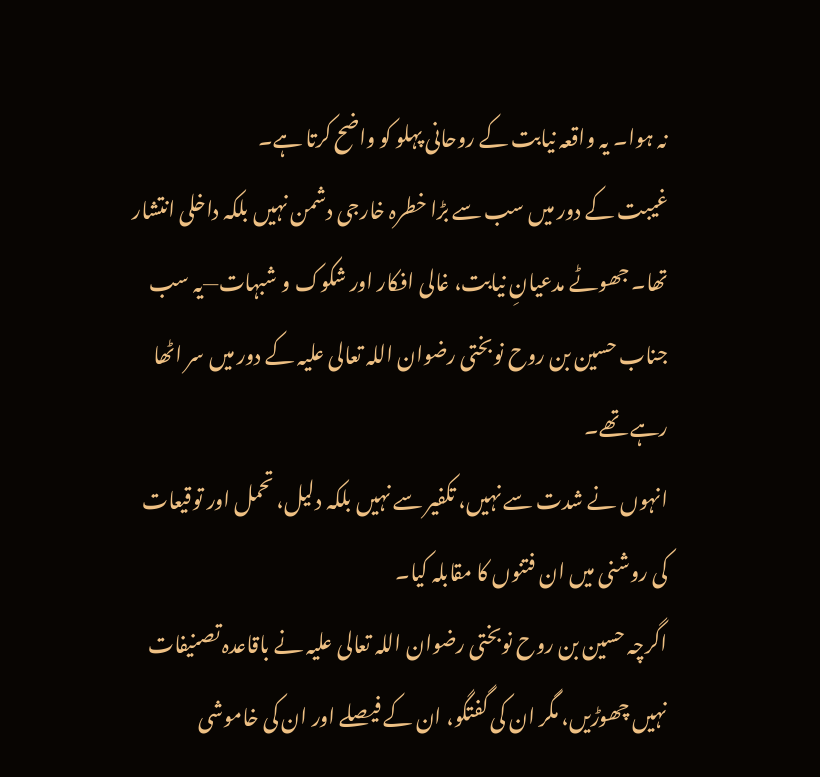نہ ہوا۔ یہ واقعہ نیابت کے روحانی پہلو کو واضح کرتا ہے۔
غیبت کے دور میں سب سے بڑا خطرہ خارجی دشمن نہیں بلکہ داخلی انتشار تھا۔ جھوٹے مدعیانِ نیابت، غالی افکار اور شکوک و شبہات—یہ سب جناب حسین بن روح نوبختی رضوان اللہ تعالی علیہ کے دور میں سر اٹھا رہے تھے۔
انہوں نے شدت سے نہیں، تکفیر سے نہیں بلکہ دلیل، تحمل اور توقیعات کی روشنی میں ان فتنوں کا مقابلہ کیا۔
اگرچہ حسین بن روح نوبختی رضوان اللہ تعالی علیہ نے باقاعدہ تصنیفات نہیں چھوڑیں، مگر ان کی گفتگو، ان کے فیصلے اور ان کی خاموشی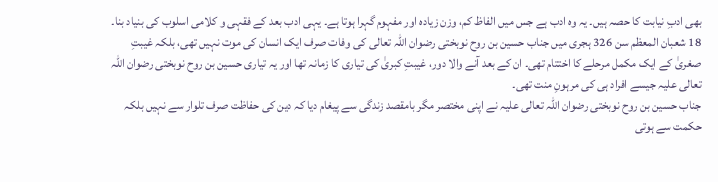بھی ادبِ نیابت کا حصہ ہیں۔ یہ وہ ادب ہے جس میں الفاظ کم، وزن زیادہ اور مفہوم گہرا ہوتا ہے۔ یہی ادب بعد کے فقہی و کلامی اسلوب کی بنیاد بنا۔
18 شعبان المعظم سن 326 ہجری میں جناب حسین بن روح نوبختی رضوان اللہ تعالی کی وفات صرف ایک انسان کی موت نہیں تھی، بلکہ غیبتِ صغریٰ کے ایک مکمل مرحلے کا اختتام تھی۔ ان کے بعد آنے والا دور، غیبتِ کبریٰ کی تیاری کا زمانہ تھا اور یہ تیاری حسین بن روح نوبختی رضوان اللہ تعالی علیہ جیسے افراد ہی کی مرہونِ منت تھی۔
جناب حسین بن روح نوبختی رضوان اللہ تعالی علیہ نے اپنی مختصر مگر بامقصد زندگی سے پیغام دیا کہ دین کی حفاظت صرف تلوار سے نہیں بلکہ حکمت سے ہوتی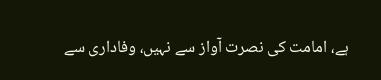ہے، امامت کی نصرت آواز سے نہیں، وفاداری سے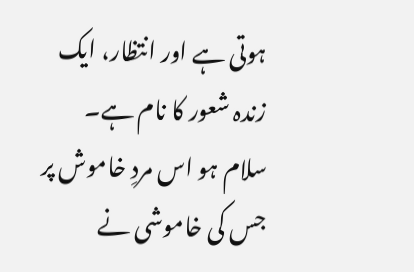ہوتی ہے اور انتظار، ایک زندہ شعور کا نام ہے۔
سلام ہو اس مردِ خاموش پر جس کی خاموشی نے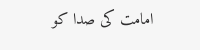امامت کی صدا کو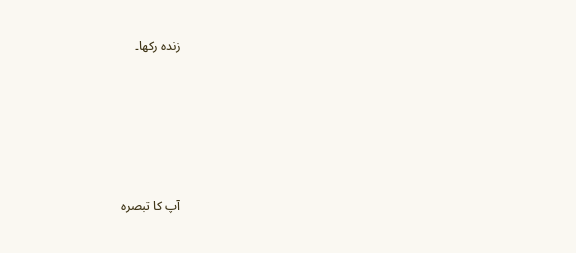زندہ رکھا۔









آپ کا تبصرہ